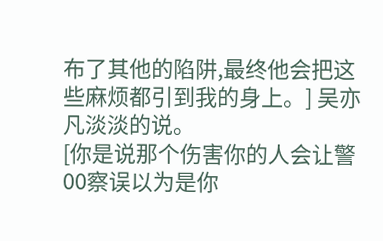布了其他的陷阱,最终他会把这些麻烦都引到我的身上。] 吴亦凡淡淡的说。
[你是说那个伤害你的人会让警00察误以为是你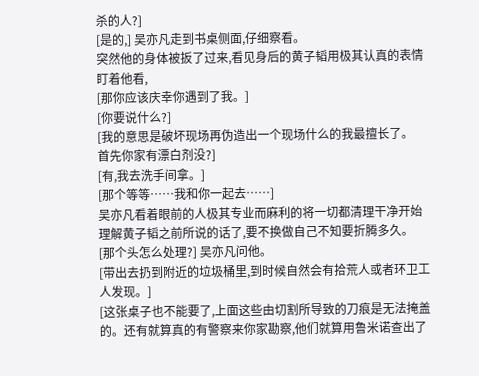杀的人?]
[是的,] 吴亦凡走到书桌侧面,仔细察看。
突然他的身体被扳了过来,看见身后的黄子韬用极其认真的表情盯着他看,
[那你应该庆幸你遇到了我。]
[你要说什么?]
[我的意思是破坏现场再伪造出一个现场什么的我最擅长了。
首先你家有漂白剂没?]
[有,我去洗手间拿。]
[那个等等……我和你一起去……]
吴亦凡看着眼前的人极其专业而麻利的将一切都清理干净开始理解黄子韬之前所说的话了,要不换做自己不知要折腾多久。
[那个头怎么处理?] 吴亦凡问他。
[带出去扔到附近的垃圾桶里,到时候自然会有拾荒人或者环卫工人发现。]
[这张桌子也不能要了,上面这些由切割所导致的刀痕是无法掩盖的。还有就算真的有警察来你家勘察,他们就算用鲁米诺查出了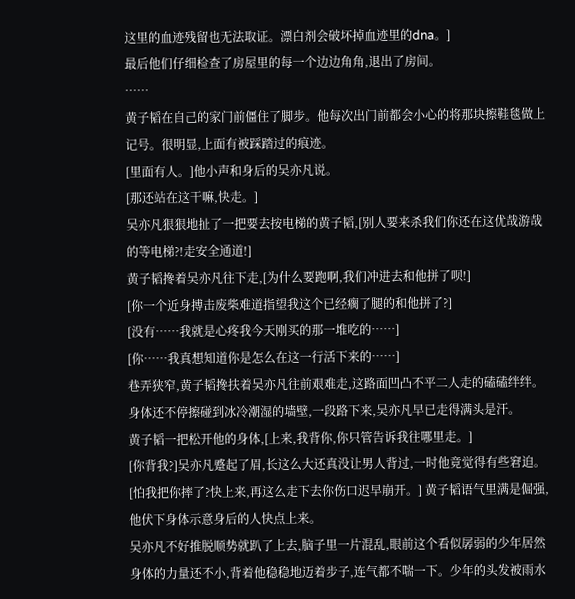这里的血迹残留也无法取证。漂白剂会破坏掉血迹里的dna。]
最后他们仔细检查了房屋里的每一个边边角角,退出了房间。
……
黄子韬在自己的家门前僵住了脚步。他每次出门前都会小心的将那块擦鞋毯做上记号。很明显,上面有被踩踏过的痕迹。
[里面有人。]他小声和身后的吴亦凡说。
[那还站在这干嘛,快走。]
吴亦凡狠狠地扯了一把要去按电梯的黄子韬,[别人要来杀我们你还在这优哉游哉的等电梯?!走安全通道!]
黄子韬搀着吴亦凡往下走,[为什么要跑啊,我们冲进去和他拼了呗!]
[你一个近身搏击废柴难道指望我这个已经瘸了腿的和他拼了?]
[没有……我就是心疼我今天刚买的那一堆吃的……]
[你……我真想知道你是怎么在这一行活下来的……]
巷弄狭窄,黄子韬搀扶着吴亦凡往前艰难走,这路面凹凸不平二人走的磕磕绊绊。身体还不停擦碰到冰冷潮湿的墙壁,一段路下来,吴亦凡早已走得满头是汗。
黄子韬一把松开他的身体,[上来,我背你,你只管告诉我往哪里走。]
[你背我?]吴亦凡蹙起了眉,长这么大还真没让男人背过,一时他竟觉得有些窘迫。
[怕我把你摔了?快上来,再这么走下去你伤口迟早崩开。] 黄子韬语气里满是倔强,他伏下身体示意身后的人快点上来。
吴亦凡不好推脱顺势就趴了上去,脑子里一片混乱,眼前这个看似孱弱的少年居然身体的力量还不小,背着他稳稳地迈着步子,连气都不喘一下。少年的头发被雨水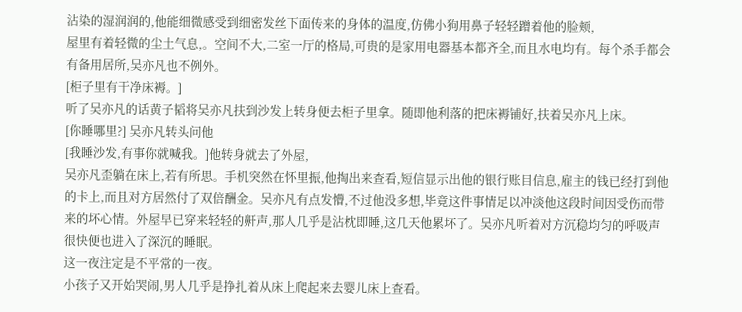沾染的湿润润的,他能细微感受到细密发丝下面传来的身体的温度,仿佛小狗用鼻子轻轻蹭着他的脸颊,
屋里有着轻微的尘土气息,。空间不大,二室一厅的格局,可贵的是家用电器基本都齐全,而且水电均有。每个杀手都会有备用居所,吴亦凡也不例外。
[柜子里有干净床褥。]
听了吴亦凡的话黄子韬将吴亦凡扶到沙发上转身便去柜子里拿。随即他利落的把床褥铺好,扶着吴亦凡上床。
[你睡哪里?] 吴亦凡转头问他
[我睡沙发,有事你就喊我。]他转身就去了外屋,
吴亦凡歪躺在床上,若有所思。手机突然在怀里振,他掏出来查看,短信显示出他的银行账目信息,雇主的钱已经打到他的卡上,而且对方居然付了双倍酬金。吴亦凡有点发懵,不过他没多想,毕竟这件事情足以冲淡他这段时间因受伤而带来的坏心情。外屋早已穿来轻轻的鼾声,那人几乎是沾枕即睡,这几天他累坏了。吴亦凡听着对方沉稳均匀的呼吸声很快便也进入了深沉的睡眠。
这一夜注定是不平常的一夜。
小孩子又开始哭闹,男人几乎是挣扎着从床上爬起来去婴儿床上查看。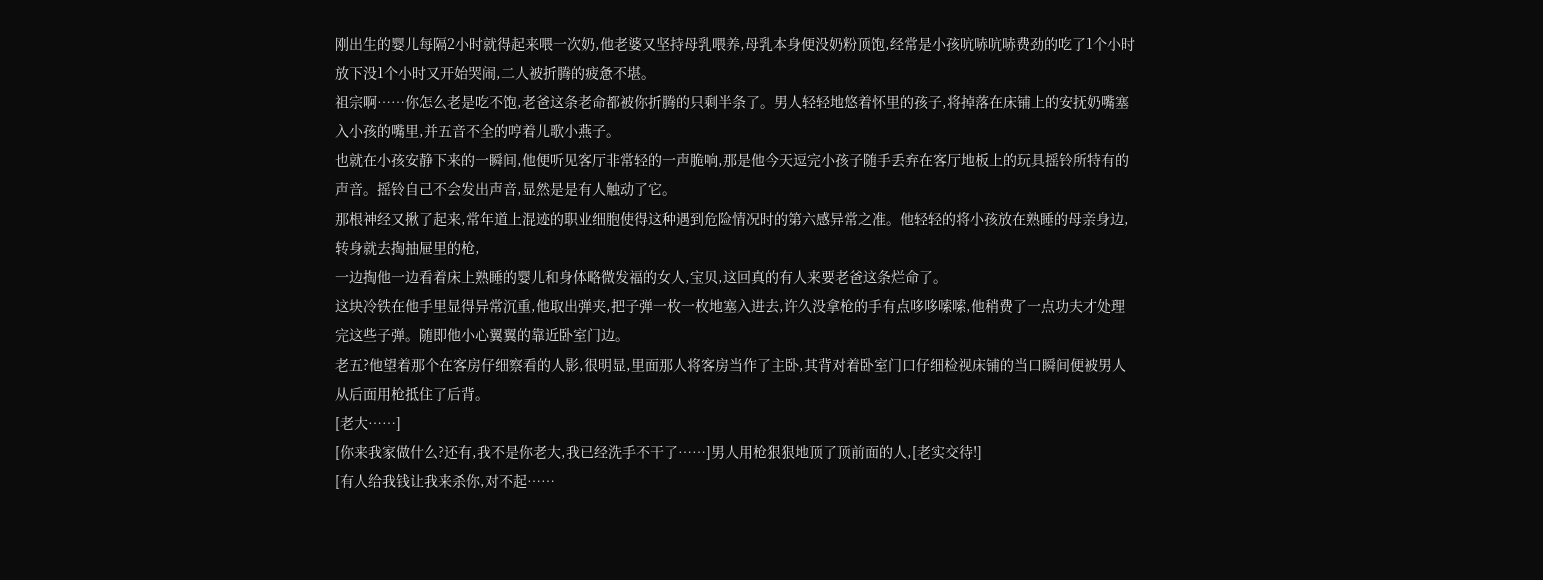刚出生的婴儿每隔2小时就得起来喂一次奶,他老婆又坚持母乳喂养,母乳本身便没奶粉顶饱,经常是小孩吭哧吭哧费劲的吃了1个小时放下没1个小时又开始哭闹,二人被折腾的疲惫不堪。
祖宗啊……你怎么老是吃不饱,老爸这条老命都被你折腾的只剩半条了。男人轻轻地悠着怀里的孩子,将掉落在床铺上的安抚奶嘴塞入小孩的嘴里,并五音不全的哼着儿歌小燕子。
也就在小孩安静下来的一瞬间,他便听见客厅非常轻的一声脆响,那是他今天逗完小孩子随手丢弃在客厅地板上的玩具摇铃所特有的声音。摇铃自己不会发出声音,显然是是有人触动了它。
那根神经又揪了起来,常年道上混迹的职业细胞使得这种遇到危险情况时的第六感异常之准。他轻轻的将小孩放在熟睡的母亲身边,转身就去掏抽屉里的枪,
一边掏他一边看着床上熟睡的婴儿和身体略微发福的女人,宝贝,这回真的有人来要老爸这条烂命了。
这块冷铁在他手里显得异常沉重,他取出弹夹,把子弹一枚一枚地塞入进去,许久没拿枪的手有点哆哆嗦嗦,他稍费了一点功夫才处理完这些子弹。随即他小心翼翼的靠近卧室门边。
老五?他望着那个在客房仔细察看的人影,很明显,里面那人将客房当作了主卧,其背对着卧室门口仔细检视床铺的当口瞬间便被男人从后面用枪抵住了后背。
[老大……]
[你来我家做什么?还有,我不是你老大,我已经洗手不干了……]男人用枪狠狠地顶了顶前面的人,[老实交待!]
[有人给我钱让我来杀你,对不起……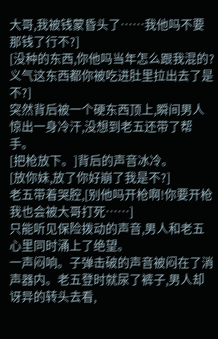大哥,我被钱蒙昏头了……我他吗不要那钱了行不?]
[没种的东西,你他吗当年怎么跟我混的?义气这东西都你被吃进肚里拉出去了是不?]
突然背后被一个硬东西顶上,瞬间男人惊出一身冷汗,没想到老五还带了帮手。
[把枪放下。]背后的声音冰冷。
[放你妹,放了你好崩了我是不?]
老五带着哭腔,[别他吗开枪啊!你要开枪我也会被大哥打死……]
只能听见保险拨动的声音,男人和老五心里同时涌上了绝望。
一声闷响。子弹击破的声音被闷在了消声器内。老五登时就尿了裤子,男人却讶异的转头去看,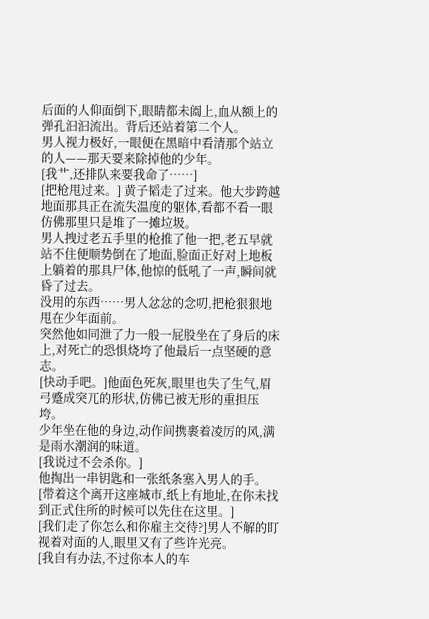后面的人仰面倒下,眼睛都未阖上,血从额上的弹孔汩汩流出。背后还站着第二个人。
男人视力极好,一眼便在黑暗中看清那个站立的人——那天要来除掉他的少年。
[我艹,还排队来要我命了……]
[把枪甩过来。] 黄子韬走了过来。他大步跨越地面那具正在流失温度的躯体,看都不看一眼仿佛那里只是堆了一摊垃圾。
男人拽过老五手里的枪推了他一把,老五早就站不住便顺势倒在了地面,脸面正好对上地板上躺着的那具尸体,他惊的低吼了一声,瞬间就昏了过去。
没用的东西……男人忿忿的念叨,把枪狠狠地甩在少年面前。
突然他如同泄了力一般一屁股坐在了身后的床上,对死亡的恐惧烧垮了他最后一点坚硬的意志。
[快动手吧。]他面色死灰,眼里也失了生气,眉弓蹙成突兀的形状,仿佛已被无形的重担压垮。
少年坐在他的身边,动作间携裹着凌厉的风,满是雨水潮润的味道。
[我说过不会杀你。]
他掏出一串钥匙和一张纸条塞入男人的手。
[带着这个离开这座城市,纸上有地址,在你未找到正式住所的时候可以先住在这里。]
[我们走了你怎么和你雇主交待?]男人不解的盯视着对面的人,眼里又有了些许光亮。
[我自有办法,不过你本人的车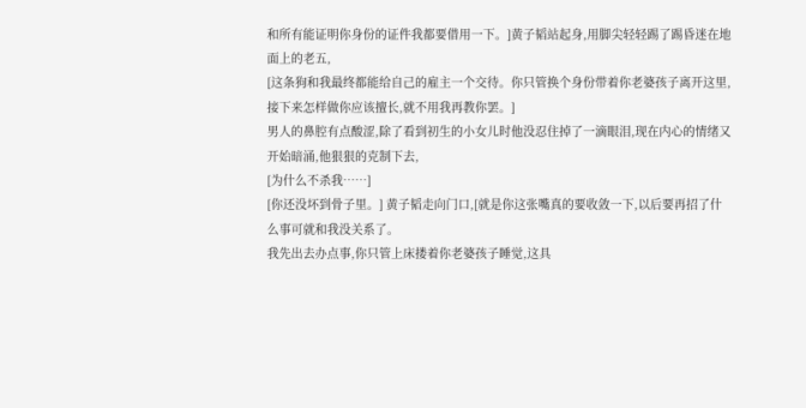和所有能证明你身份的证件我都要借用一下。]黄子韬站起身,用脚尖轻轻踢了踢昏迷在地面上的老五,
[这条狗和我最终都能给自己的雇主一个交待。你只管换个身份带着你老婆孩子离开这里,接下来怎样做你应该擅长,就不用我再教你罢。]
男人的鼻腔有点酸涩,除了看到初生的小女儿时他没忍住掉了一滴眼泪,现在内心的情绪又开始暗涌,他狠狠的克制下去,
[为什么不杀我……]
[你还没坏到骨子里。] 黄子韬走向门口,[就是你这张嘴真的要收敛一下,以后要再招了什么事可就和我没关系了。
我先出去办点事,你只管上床搂着你老婆孩子睡觉,这具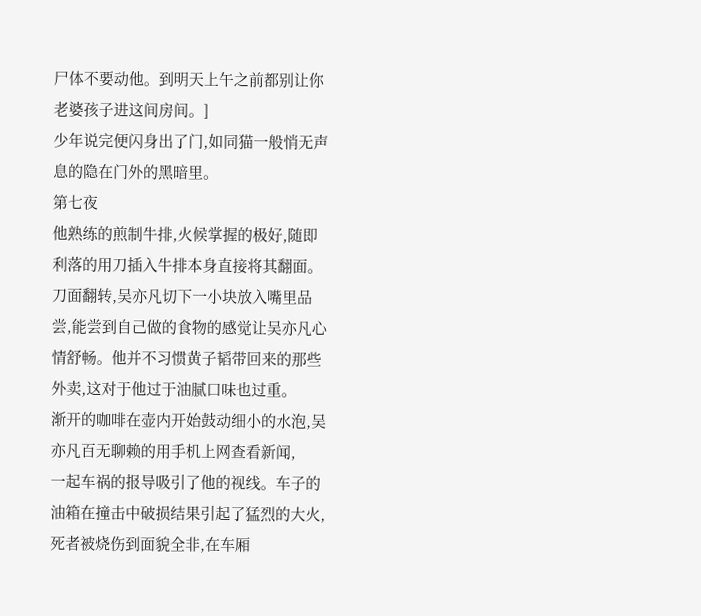尸体不要动他。到明天上午之前都别让你老婆孩子进这间房间。]
少年说完便闪身出了门,如同猫一般悄无声息的隐在门外的黑暗里。
第七夜
他熟练的煎制牛排,火候掌握的极好,随即利落的用刀插入牛排本身直接将其翻面。刀面翻转,吴亦凡切下一小块放入嘴里品尝,能尝到自己做的食物的感觉让吴亦凡心情舒畅。他并不习惯黄子韬带回来的那些外卖,这对于他过于油腻口味也过重。
渐开的咖啡在壶内开始鼓动细小的水泡,吴亦凡百无聊赖的用手机上网查看新闻,
一起车祸的报导吸引了他的视线。车子的油箱在撞击中破损结果引起了猛烈的大火,死者被烧伤到面貌全非,在车厢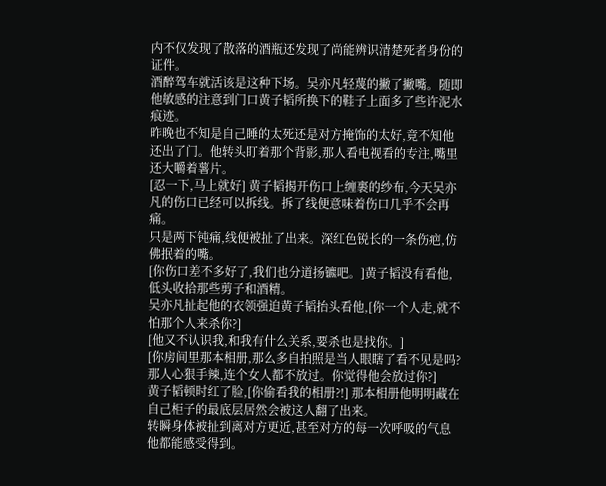内不仅发现了散落的酒瓶还发现了尚能辨识清楚死者身份的证件。
酒醉驾车就活该是这种下场。吴亦凡轻蔑的撇了撇嘴。随即他敏感的注意到门口黄子韬所换下的鞋子上面多了些许泥水痕迹。
昨晚也不知是自己睡的太死还是对方掩饰的太好,竟不知他还出了门。他转头盯着那个背影,那人看电视看的专注,嘴里还大嚼着薯片。
[忍一下,马上就好] 黄子韬揭开伤口上缠裹的纱布,今天吴亦凡的伤口已经可以拆线。拆了线便意味着伤口几乎不会再痛。
只是两下钝痛,线便被扯了出来。深红色锐长的一条伤疤,仿佛抿着的嘴。
[你伤口差不多好了,我们也分道扬镳吧。]黄子韬没有看他,低头收拾那些剪子和酒精。
吴亦凡扯起他的衣领强迫黄子韬抬头看他,[你一个人走,就不怕那个人来杀你?]
[他又不认识我,和我有什么关系,要杀也是找你。]
[你房间里那本相册,那么多自拍照是当人眼瞎了看不见是吗?那人心狠手辣,连个女人都不放过。你觉得他会放过你?]
黄子韬顿时红了脸,[你偷看我的相册?!] 那本相册他明明藏在自己柜子的最底层居然会被这人翻了出来。
转瞬身体被扯到离对方更近,甚至对方的每一次呼吸的气息他都能感受得到。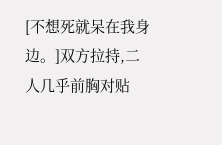[不想死就呆在我身边。]双方拉持,二人几乎前胸对贴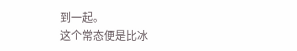到一起。
这个常态便是比冰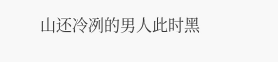山还冷冽的男人此时黑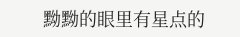黝黝的眼里有星点的